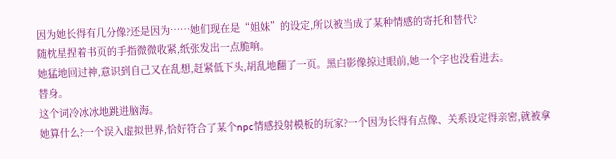因为她长得有几分像?还是因为……她们现在是“姐妹”的设定,所以被当成了某种情感的寄托和替代?
随枕星捏着书页的手指微微收紧,纸张发出一点脆响。
她猛地回过神,意识到自己又在乱想,赶紧低下头,胡乱地翻了一页。黑白影像掠过眼前,她一个字也没看进去。
替身。
这个词冷冰冰地跳进脑海。
她算什么?一个误入虚拟世界,恰好符合了某个npc情感投射模板的玩家?一个因为长得有点像、关系设定得亲密,就被拿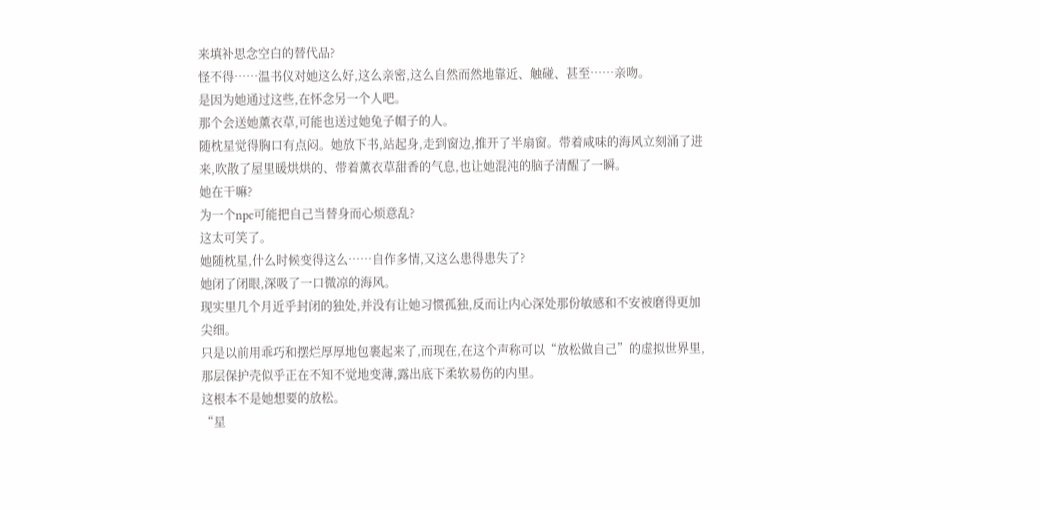来填补思念空白的替代品?
怪不得……温书仪对她这么好,这么亲密,这么自然而然地靠近、触碰、甚至……亲吻。
是因为她通过这些,在怀念另一个人吧。
那个会送她薰衣草,可能也送过她兔子帽子的人。
随枕星觉得胸口有点闷。她放下书,站起身,走到窗边,推开了半扇窗。带着咸味的海风立刻涌了进来,吹散了屋里暖烘烘的、带着薰衣草甜香的气息,也让她混沌的脑子清醒了一瞬。
她在干嘛?
为一个npc可能把自己当替身而心烦意乱?
这太可笑了。
她随枕星,什么时候变得这么……自作多情,又这么患得患失了?
她闭了闭眼,深吸了一口微凉的海风。
现实里几个月近乎封闭的独处,并没有让她习惯孤独,反而让内心深处那份敏感和不安被磨得更加尖细。
只是以前用乖巧和摆烂厚厚地包裹起来了,而现在,在这个声称可以“放松做自己”的虚拟世界里,那层保护壳似乎正在不知不觉地变薄,露出底下柔软易伤的内里。
这根本不是她想要的放松。
“星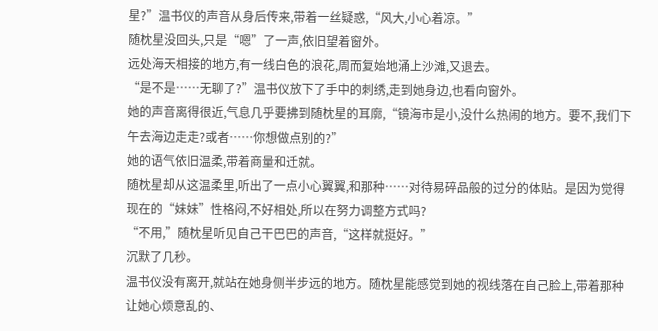星?”温书仪的声音从身后传来,带着一丝疑惑,“风大,小心着凉。”
随枕星没回头,只是“嗯”了一声,依旧望着窗外。
远处海天相接的地方,有一线白色的浪花,周而复始地涌上沙滩,又退去。
“是不是……无聊了?”温书仪放下了手中的刺绣,走到她身边,也看向窗外。
她的声音离得很近,气息几乎要拂到随枕星的耳廓,“镜海市是小,没什么热闹的地方。要不,我们下午去海边走走?或者……你想做点别的?”
她的语气依旧温柔,带着商量和迁就。
随枕星却从这温柔里,听出了一点小心翼翼,和那种……对待易碎品般的过分的体贴。是因为觉得现在的“妹妹”性格闷,不好相处,所以在努力调整方式吗?
“不用,”随枕星听见自己干巴巴的声音,“这样就挺好。”
沉默了几秒。
温书仪没有离开,就站在她身侧半步远的地方。随枕星能感觉到她的视线落在自己脸上,带着那种让她心烦意乱的、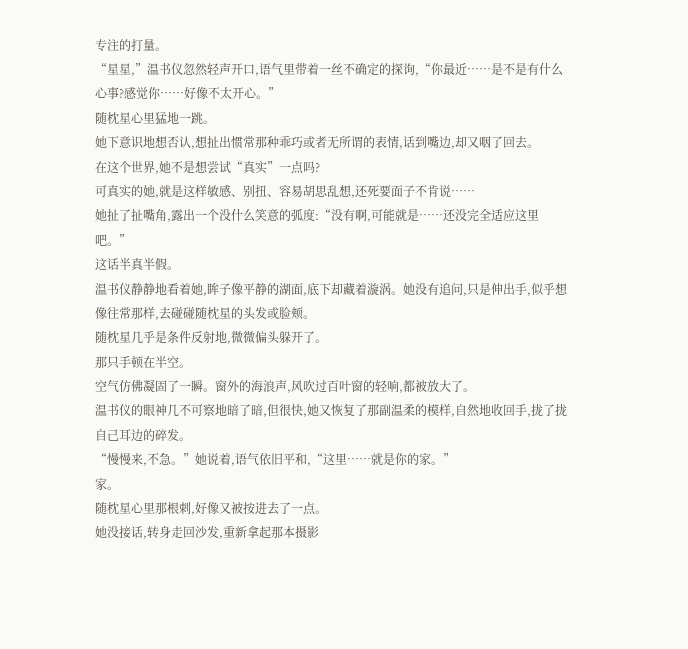专注的打量。
“星星,”温书仪忽然轻声开口,语气里带着一丝不确定的探询,“你最近……是不是有什么心事?感觉你……好像不太开心。”
随枕星心里猛地一跳。
她下意识地想否认,想扯出惯常那种乖巧或者无所谓的表情,话到嘴边,却又咽了回去。
在这个世界,她不是想尝试“真实”一点吗?
可真实的她,就是这样敏感、别扭、容易胡思乱想,还死要面子不肯说……
她扯了扯嘴角,露出一个没什么笑意的弧度:“没有啊,可能就是……还没完全适应这里吧。”
这话半真半假。
温书仪静静地看着她,眸子像平静的湖面,底下却藏着漩涡。她没有追问,只是伸出手,似乎想像往常那样,去碰碰随枕星的头发或脸颊。
随枕星几乎是条件反射地,微微偏头躲开了。
那只手顿在半空。
空气仿佛凝固了一瞬。窗外的海浪声,风吹过百叶窗的轻响,都被放大了。
温书仪的眼神几不可察地暗了暗,但很快,她又恢复了那副温柔的模样,自然地收回手,拢了拢自己耳边的碎发。
“慢慢来,不急。”她说着,语气依旧平和,“这里……就是你的家。”
家。
随枕星心里那根刺,好像又被按进去了一点。
她没接话,转身走回沙发,重新拿起那本摄影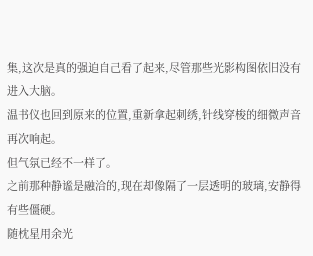集,这次是真的强迫自己看了起来,尽管那些光影构图依旧没有进入大脑。
温书仪也回到原来的位置,重新拿起刺绣,针线穿梭的细微声音再次响起。
但气氛已经不一样了。
之前那种静谧是融洽的,现在却像隔了一层透明的玻璃,安静得有些僵硬。
随枕星用余光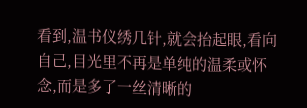看到,温书仪绣几针,就会抬起眼,看向自己,目光里不再是单纯的温柔或怀念,而是多了一丝清晰的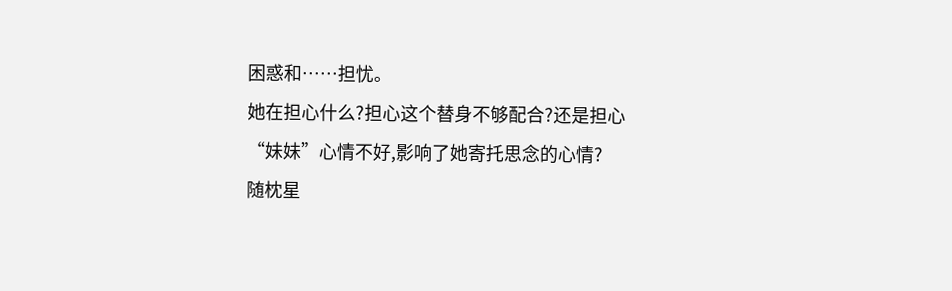困惑和……担忧。
她在担心什么?担心这个替身不够配合?还是担心“妹妹”心情不好,影响了她寄托思念的心情?
随枕星